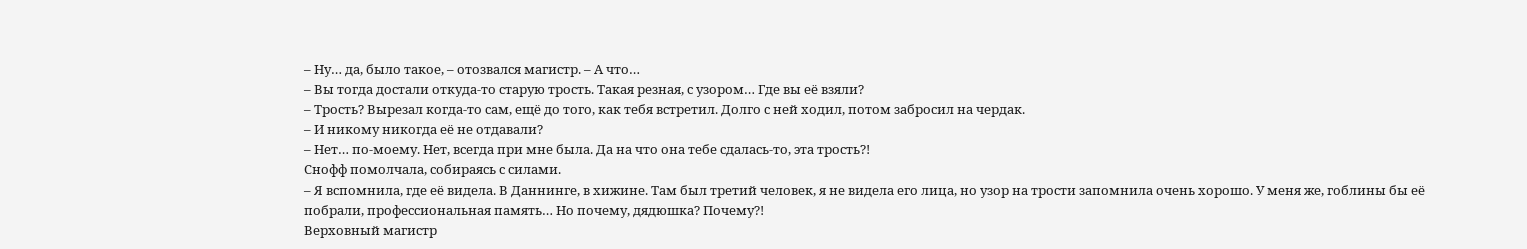– Ну… да, было такое, – отозвался магистр. – А что…
– Вы тогда достали откуда-то старую трость. Такая резная, с узором… Где вы её взяли?
– Трость? Вырезал когда-то сам, ещё до того, как тебя встретил. Долго с ней ходил, потом забросил на чердак.
– И никому никогда её не отдавали?
– Нет… по-моему. Нет, всегда при мне была. Да на что она тебе сдалась-то, эта трость?!
Снофф помолчала, собираясь с силами.
– Я вспомнила, где её видела. В Даннинге, в хижине. Там был третий человек, я не видела его лица, но узор на трости запомнила очень хорошо. У меня же, гоблины бы её побрали, профессиональная память… Но почему, дядюшка? Почему?!
Верховный магистр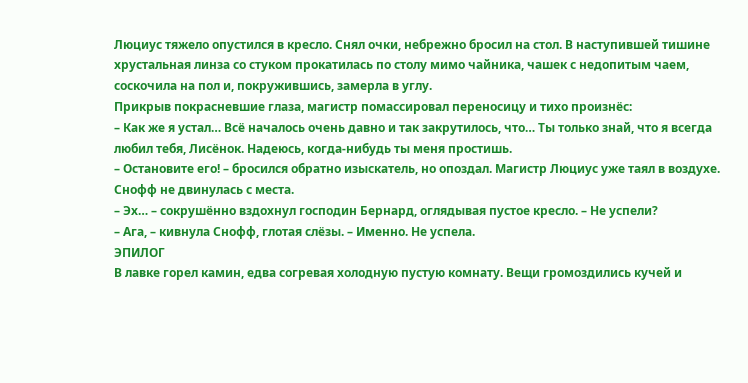Люциус тяжело опустился в кресло. Снял очки, небрежно бросил на стол. В наступившей тишине хрустальная линза со стуком прокатилась по столу мимо чайника, чашек с недопитым чаем, соскочила на пол и, покружившись, замерла в углу.
Прикрыв покрасневшие глаза, магистр помассировал переносицу и тихо произнёс:
– Как же я устал… Всё началось очень давно и так закрутилось, что… Ты только знай, что я всегда любил тебя, Лисёнок. Надеюсь, когда-нибудь ты меня простишь.
– Остановите его! – бросился обратно изыскатель, но опоздал. Магистр Люциус уже таял в воздухе. Снофф не двинулась с места.
– Эх… – сокрушённо вздохнул господин Бернард, оглядывая пустое кресло. – Не успели?
– Ага, – кивнула Снофф, глотая слёзы. – Именно. Не успела.
ЭПИЛОГ
В лавке горел камин, едва согревая холодную пустую комнату. Вещи громоздились кучей и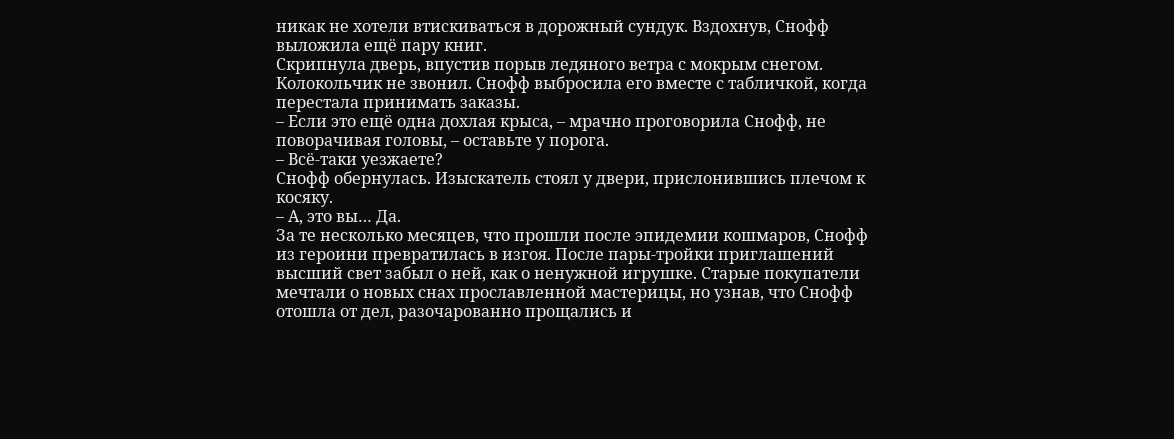никак не хотели втискиваться в дорожный сундук. Вздохнув, Снофф выложила ещё пару книг.
Скрипнула дверь, впустив порыв ледяного ветра с мокрым снегом. Колокольчик не звонил. Снофф выбросила его вместе с табличкой, когда перестала принимать заказы.
– Если это ещё одна дохлая крыса, – мрачно проговорила Снофф, не поворачивая головы, – оставьте у порога.
– Всё-таки уезжаете?
Снофф обернулась. Изыскатель стоял у двери, прислонившись плечом к косяку.
– А, это вы… Да.
За те несколько месяцев, что прошли после эпидемии кошмаров, Снофф из героини превратилась в изгоя. После пары-тройки приглашений высший свет забыл о ней, как о ненужной игрушке. Старые покупатели мечтали о новых снах прославленной мастерицы, но узнав, что Снофф отошла от дел, разочарованно прощались и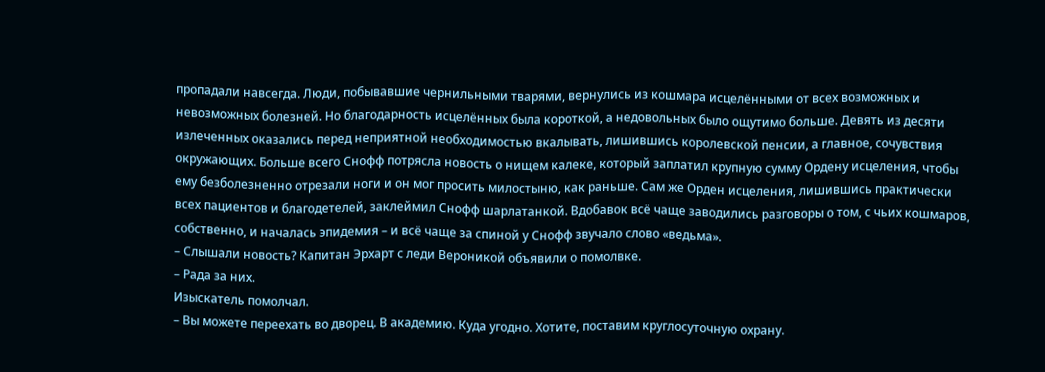пропадали навсегда. Люди, побывавшие чернильными тварями, вернулись из кошмара исцелёнными от всех возможных и невозможных болезней. Но благодарность исцелённых была короткой, а недовольных было ощутимо больше. Девять из десяти излеченных оказались перед неприятной необходимостью вкалывать, лишившись королевской пенсии, а главное, сочувствия окружающих. Больше всего Снофф потрясла новость о нищем калеке, который заплатил крупную сумму Ордену исцеления, чтобы ему безболезненно отрезали ноги и он мог просить милостыню, как раньше. Сам же Орден исцеления, лишившись практически всех пациентов и благодетелей, заклеймил Снофф шарлатанкой. Вдобавок всё чаще заводились разговоры о том, с чьих кошмаров, собственно, и началась эпидемия – и всё чаще за спиной у Снофф звучало слово «ведьма».
– Слышали новость? Капитан Эрхарт с леди Вероникой объявили о помолвке.
– Рада за них.
Изыскатель помолчал.
– Вы можете переехать во дворец. В академию. Куда угодно. Хотите, поставим круглосуточную охрану.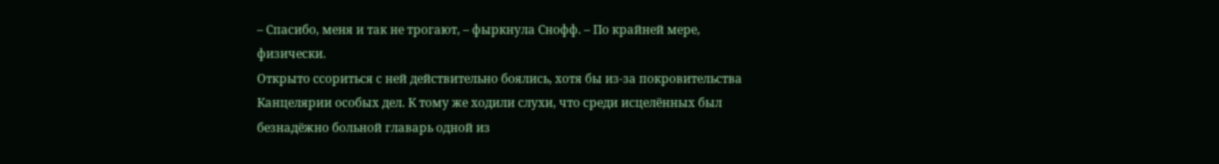– Спасибо, меня и так не трогают, – фыркнула Снофф. – По крайней мере, физически.
Открыто ссориться с ней действительно боялись, хотя бы из-за покровительства Канцелярии особых дел. К тому же ходили слухи, что среди исцелённых был безнадёжно больной главарь одной из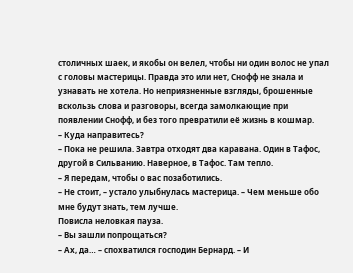столичных шаек, и якобы он велел, чтобы ни один волос не упал с головы мастерицы. Правда это или нет, Снофф не знала и узнавать не хотела. Но неприязненные взгляды, брошенные вскользь слова и разговоры, всегда замолкающие при появлении Снофф, и без того превратили её жизнь в кошмар.
– Куда направитесь?
– Пока не решила. Завтра отходят два каравана. Один в Тафос, другой в Сильванию. Наверное, в Тафос. Там тепло.
– Я передам, чтобы о вас позаботились.
– Не стоит, – устало улыбнулась мастерица. – Чем меньше обо мне будут знать, тем лучше.
Повисла неловкая пауза.
– Вы зашли попрощаться?
– Ах, да… – спохватился господин Бернард. – И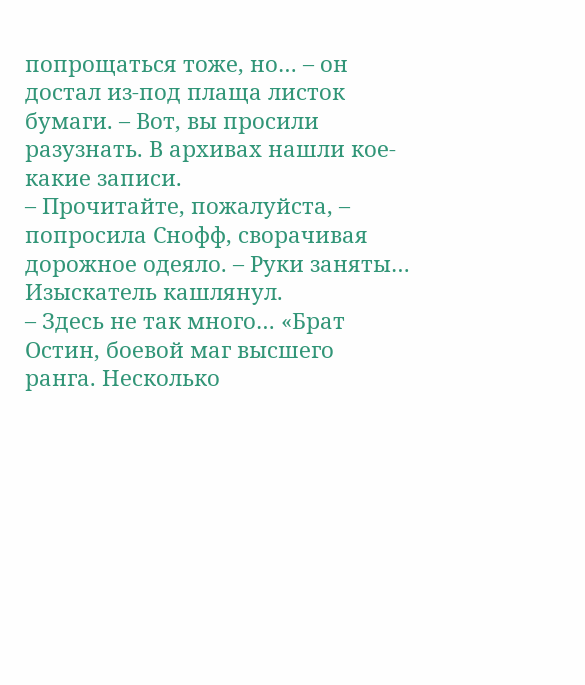попрощаться тоже, но… – он достал из-под плаща листок бумаги. – Вот, вы просили разузнать. В архивах нашли кое-какие записи.
– Прочитайте, пожалуйста, – попросила Снофф, сворачивая дорожное одеяло. – Руки заняты…
Изыскатель кашлянул.
– Здесь не так много… «Брат Остин, боевой маг высшего ранга. Несколько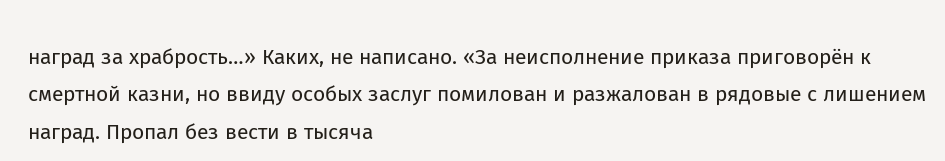наград за храбрость…» Каких, не написано. «За неисполнение приказа приговорён к смертной казни, но ввиду особых заслуг помилован и разжалован в рядовые с лишением наград. Пропал без вести в тысяча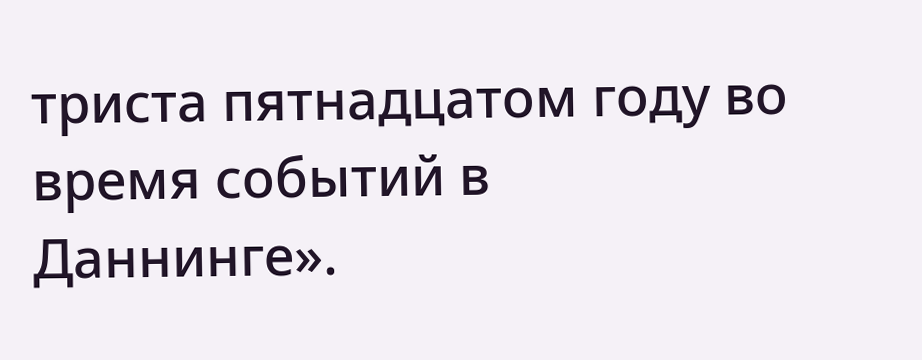триста пятнадцатом году во время событий в Даннинге».